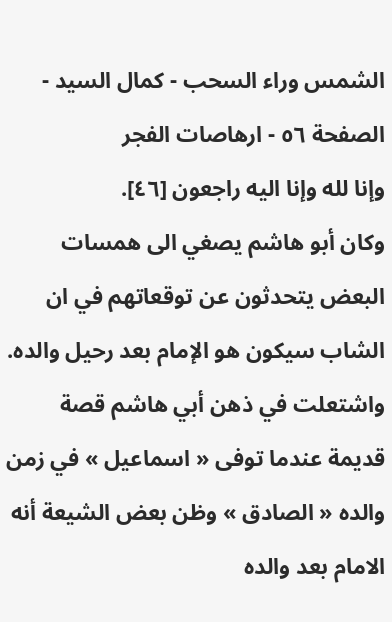الشمس وراء السحب - كمال السيد - الصفحة ٥٦ - ارهاصات الفجر
وإنا لله وإنا اليه راجعون [٤٦].
وكان أبو هاشم يصغي الى همسات البعض يتحدثون عن توقعاتهم في ان الشاب سيكون هو الإمام بعد رحيل والده.
واشتعلت في ذهن أبي هاشم قصة قديمة عندما توفى « اسماعيل » في زمن والده « الصادق » وظن بعض الشيعة أنه الامام بعد والده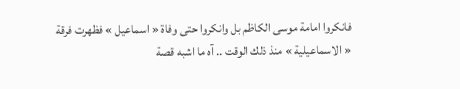فانكروا امامة موسى الكاظم بل وانكروا حتى وفاة « اسماعيل » فظهرت فرقة « الاسماعيلية » منذ ذلك الوقت .. آه ما اشبه قصة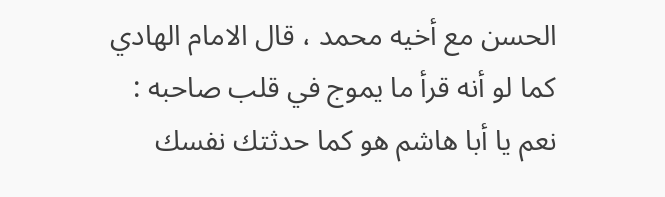الحسن مع أخيه محمد ، قال الامام الهادي كما لو أنه قرأ ما يموج في قلب صاحبه :
نعم يا أبا هاشم هو كما حدثتك نفسك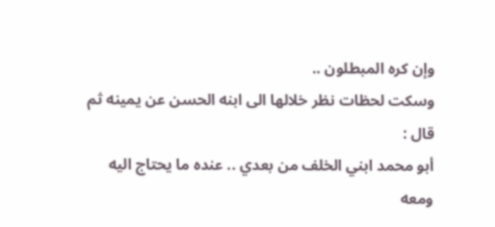وإن كره المبطلون ..
وسكت لحظات نظر خلالها الى ابنه الحسن عن يمينه ثم قال :
أبو محمد ابني الخلف من بعدي .. عنده ما يحتاج اليه ومعه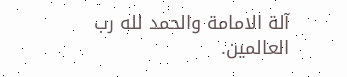آلة الامامة والحمد لله رب العالمين.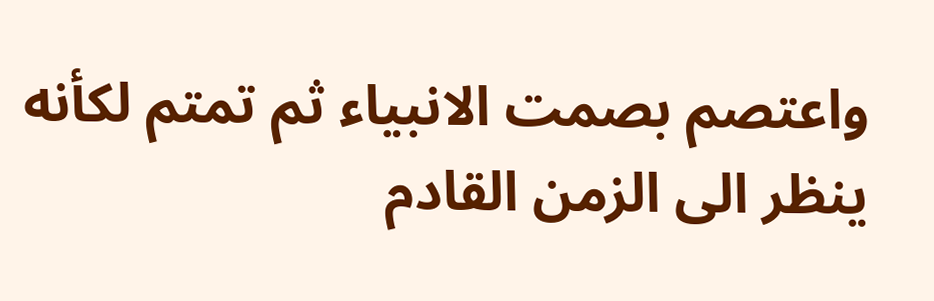واعتصم بصمت الانبياء ثم تمتم لكأنه ينظر الى الزمن القادم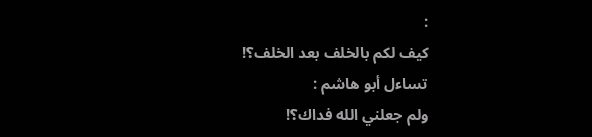:
كيف لكم بالخلف بعد الخلف؟!
تساءل أبو هاشم :
ولم جعلني الله فداك؟!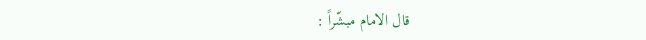قال الامام مبشّراً :